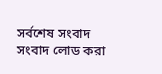সর্বশেষ সংবাদ
সংবাদ লোড করা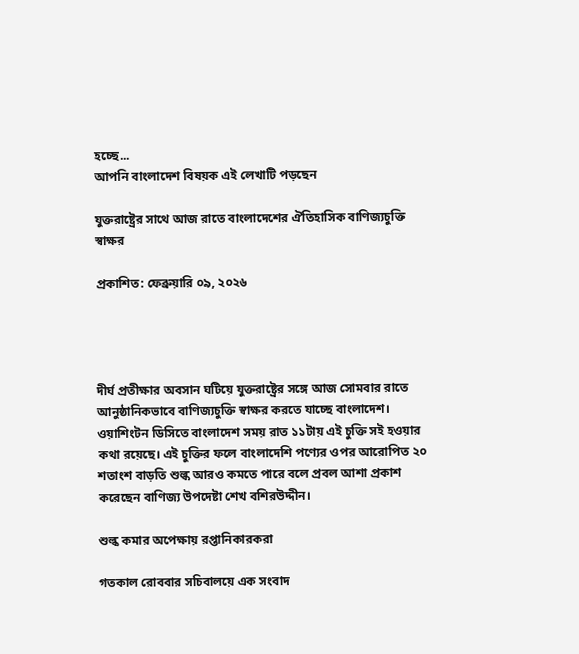হচ্ছে...
আপনি বাংলাদেশ বিষয়ক এই লেখাটি পড়ছেন

যুক্তরাষ্ট্রের সাথে আজ রাতে বাংলাদেশের ঐতিহাসিক বাণিজ্যচুক্তি স্বাক্ষর

প্রকাশিত: ফেব্রুয়ারি ০৯, ২০২৬




দীর্ঘ প্রতীক্ষার অবসান ঘটিয়ে যুক্তরাষ্ট্রের সঙ্গে আজ সোমবার রাতে আনুষ্ঠানিকভাবে বাণিজ্যচুক্তি স্বাক্ষর করতে যাচ্ছে বাংলাদেশ। ওয়াশিংটন ডিসিতে বাংলাদেশ সময় রাত ১১টায় এই চুক্তি সই হওয়ার কথা রয়েছে। এই চুক্তির ফলে বাংলাদেশি পণ্যের ওপর আরোপিত ২০ শতাংশ বাড়তি শুল্ক আরও কমতে পারে বলে প্রবল আশা প্রকাশ করেছেন বাণিজ্য উপদেষ্টা শেখ বশিরউদ্দীন।

শুল্ক কমার অপেক্ষায় রপ্তানিকারকরা

গতকাল রোববার সচিবালয়ে এক সংবাদ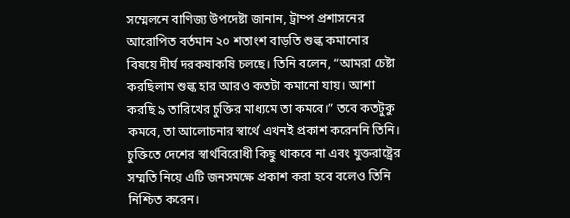সম্মেলনে বাণিজ্য উপদেষ্টা জানান, ট্রাম্প প্রশাসনের আরোপিত বর্তমান ২০ শতাংশ বাড়তি শুল্ক কমানোর বিষয়ে দীর্ঘ দরকষাকষি চলছে। তিনি বলেন, “আমরা চেষ্টা করছিলাম শুল্ক হার আরও কতটা কমানো যায়। আশা করছি ৯ তারিখের চুক্তির মাধ্যমে তা কমবে।” তবে কতটুকু কমবে, তা আলোচনার স্বার্থে এখনই প্রকাশ করেননি তিনি। চুক্তিতে দেশের স্বার্থবিরোধী কিছু থাকবে না এবং যুক্তরাষ্ট্রের সম্মতি নিয়ে এটি জনসমক্ষে প্রকাশ করা হবে বলেও তিনি নিশ্চিত করেন।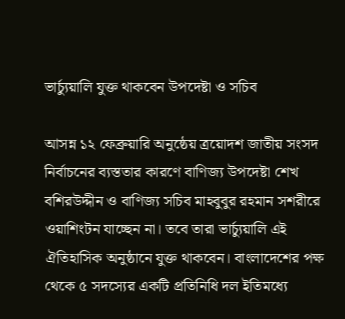ভার্চ্যুয়ালি যুক্ত থাকবেন উপদেষ্টা ও সচিব

আসন্ন ১২ ফেব্রুয়ারি অনুষ্ঠেয় ত্রয়োদশ জাতীয় সংসদ নির্বাচনের ব্যস্ততার কারণে বাণিজ্য উপদেষ্টা শেখ বশিরউদ্দীন ও বাণিজ্য সচিব মাহবুবুর রহমান সশরীরে ওয়াশিংটন যাচ্ছেন না। তবে তারা ভার্চ্যুয়ালি এই ঐতিহাসিক অনুষ্ঠানে যুক্ত থাকবেন। বাংলাদেশের পক্ষ থেকে ৫ সদস্যের একটি প্রতিনিধি দল ইতিমধ্যে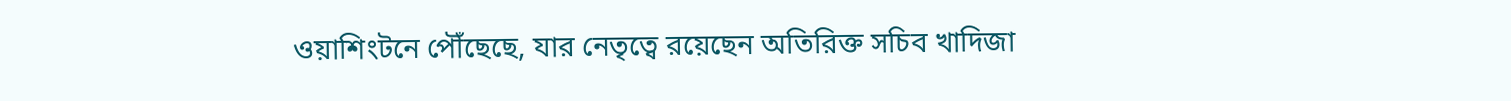ওয়াশিংটনে পৌঁছেছে, যার নেতৃত্বে রয়েছেন অতিরিক্ত সচিব খাদিজা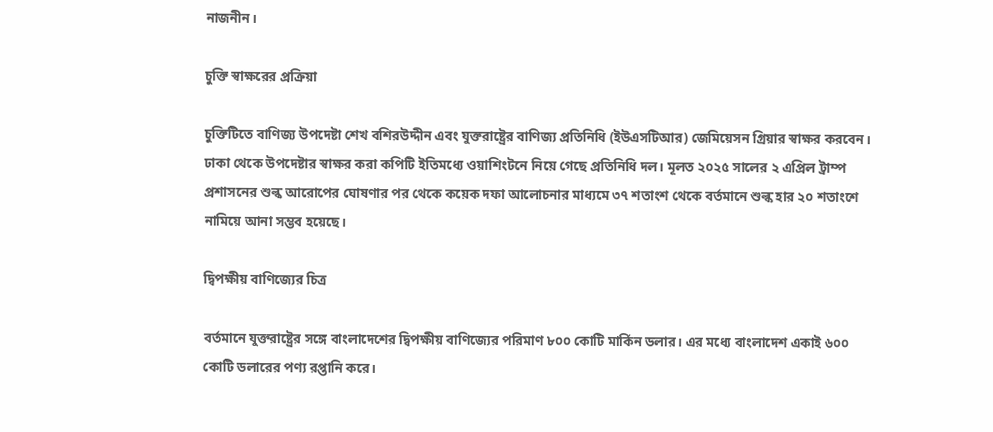নাজনীন।

চুক্তি স্বাক্ষরের প্রক্রিয়া

চুক্তিটিতে বাণিজ্য উপদেষ্টা শেখ বশিরউদ্দীন এবং যুক্তরাষ্ট্রের বাণিজ্য প্রতিনিধি (ইউএসটিআর) জেমিয়েসন গ্রিয়ার স্বাক্ষর করবেন। ঢাকা থেকে উপদেষ্টার স্বাক্ষর করা কপিটি ইতিমধ্যে ওয়াশিংটনে নিয়ে গেছে প্রতিনিধি দল। মূলত ২০২৫ সালের ২ এপ্রিল ট্রাম্প প্রশাসনের শুল্ক আরোপের ঘোষণার পর থেকে কয়েক দফা আলোচনার মাধ্যমে ৩৭ শতাংশ থেকে বর্তমানে শুল্ক হার ২০ শতাংশে নামিয়ে আনা সম্ভব হয়েছে।

দ্বিপক্ষীয় বাণিজ্যের চিত্র

বর্তমানে যুক্তরাষ্ট্রের সঙ্গে বাংলাদেশের দ্বিপক্ষীয় বাণিজ্যের পরিমাণ ৮০০ কোটি মার্কিন ডলার। এর মধ্যে বাংলাদেশ একাই ৬০০ কোটি ডলারের পণ্য রপ্তানি করে।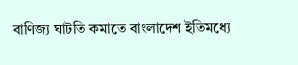বাণিজ্য ঘাটতি কমাতে বাংলাদেশ ইতিমধ্যে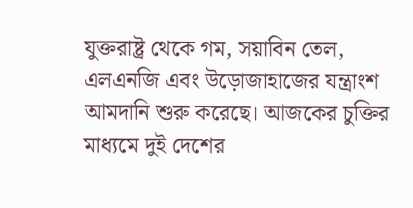যুক্তরাষ্ট্র থেকে গম, সয়াবিন তেল, এলএনজি এবং উড়োজাহাজের যন্ত্রাংশ আমদানি শুরু করেছে। আজকের চুক্তির মাধ্যমে দুই দেশের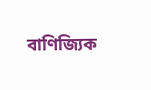বাণিজ্যিক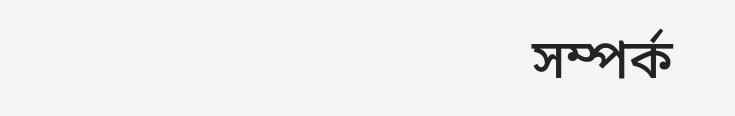সম্পর্ক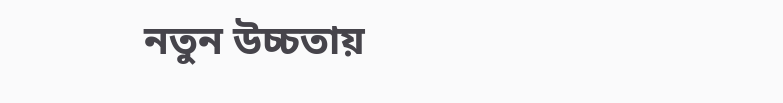নতুন উচ্চতায়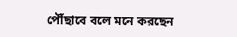পৌঁছাবে বলে মনে করছেন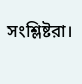সংশ্লিষ্টরা।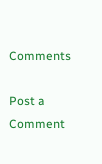Comments

Post a Comment